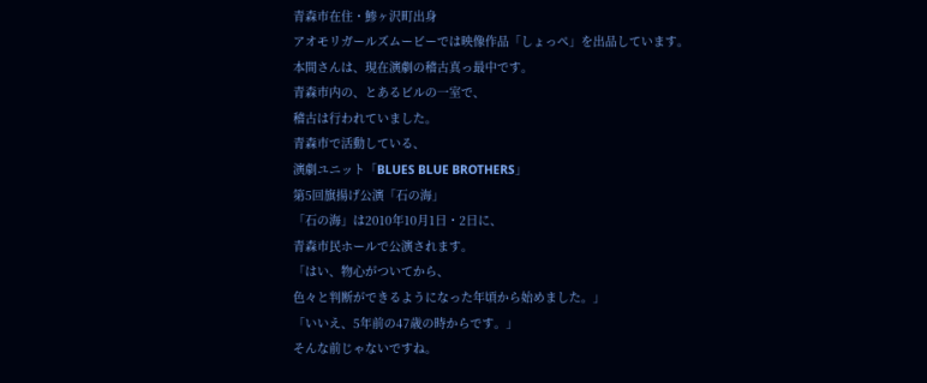青森市在住・鯵ヶ沢町出身
アオモリガールズムービーでは映像作品「しょっぺ」を出品しています。
本間さんは、現在演劇の稽古真っ最中です。
青森市内の、とあるビルの一室で、
稽古は行われていました。
青森市で活動している、
演劇ユニット「BLUES BLUE BROTHERS」
第5回旗揚げ公演「石の海」
「石の海」は2010年10月1日・2日に、
青森市民ホールで公演されます。
「はい、物心がついてから、
色々と判断ができるようになった年頃から始めました。」
「いいえ、5年前の47歳の時からです。」
そんな前じゃないですね。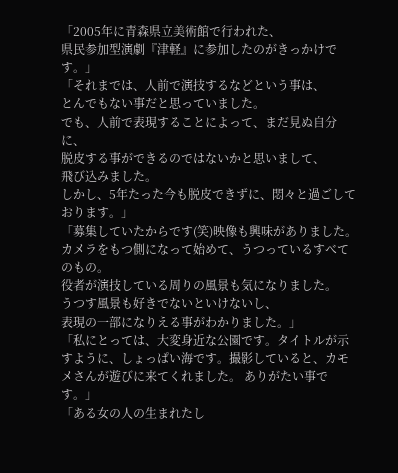「2005年に青森県立美術館で行われた、
県民参加型演劇『津軽』に参加したのがきっかけです。」
「それまでは、人前で演技するなどという事は、
とんでもない事だと思っていました。
でも、人前で表現することによって、まだ見ぬ自分に、
脱皮する事ができるのではないかと思いまして、
飛び込みました。
しかし、5年たった今も脱皮できずに、悶々と過ごしております。」
「募集していたからです(笑)映像も興味がありました。
カメラをもつ側になって始めて、うつっているすべてのもの。
役者が演技している周りの風景も気になりました。
うつす風景も好きでないといけないし、
表現の一部になりえる事がわかりました。」
「私にとっては、大変身近な公園です。タイトルが示すように、しょっぱい海です。撮影していると、カモメさんが遊びに来てくれました。 ありがたい事です。」
「ある女の人の生まれたし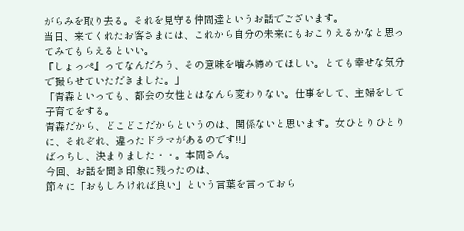がらみを取り去る。それを見守る仲間達というお話でございます。
当日、来てくれたお客さまには、これから自分の未来にもおこりえるかなと思ってみてもらえるといい。
『しょっぺ』ってなんだろう、その意味を噛み締めてほしい。とても幸せな気分で撮らせていただきました。」
「青森といっても、都会の女性とはなんら変わりない。仕事をして、主婦をして子育てをする。
青森だから、どこどこだからというのは、関係ないと思います。女ひとりひとりに、それぞれ、違ったドラマがあるのです!!」
ばっちし、決まりました・・。本間さん。
今回、お話を聞き印象に残ったのは、
節々に「おもしろければ良い」という言葉を言っておら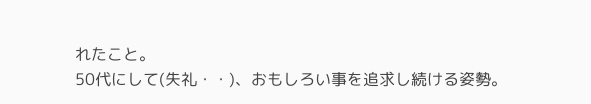れたこと。
50代にして(失礼・・)、おもしろい事を追求し続ける姿勢。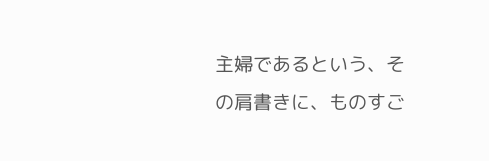主婦であるという、その肩書きに、ものすご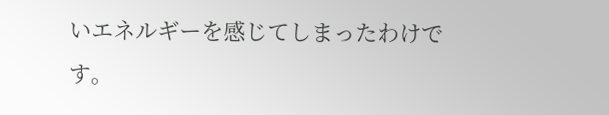いエネルギーを感じてしまったわけです。